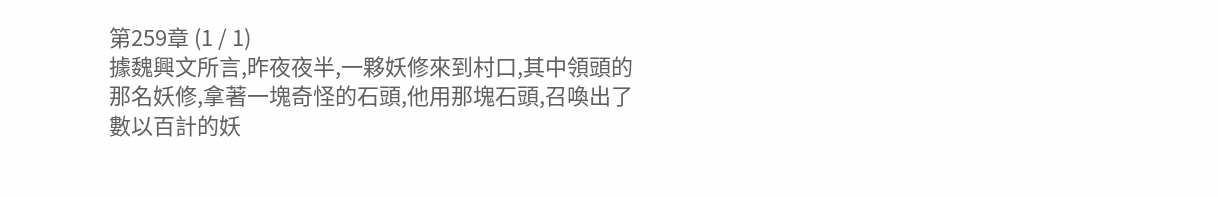第259章 (1 / 1)
據魏興文所言,昨夜夜半,一夥妖修來到村口,其中領頭的那名妖修,拿著一塊奇怪的石頭,他用那塊石頭,召喚出了數以百計的妖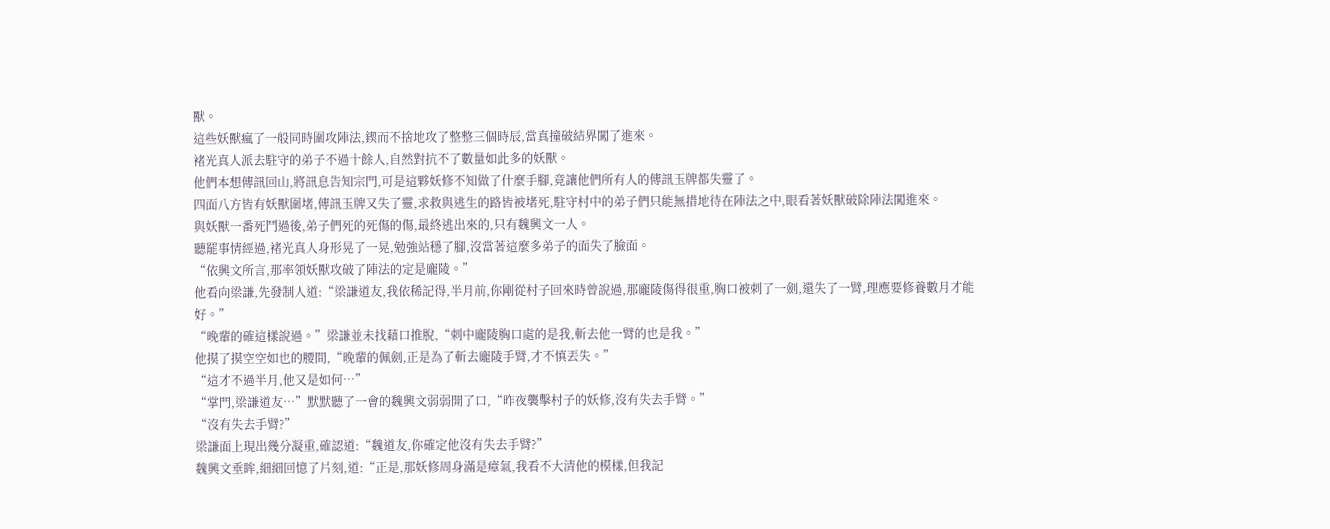獸。
這些妖獸瘋了一般同時圍攻陣法,鍥而不捨地攻了整整三個時辰,當真撞破結界闖了進來。
褚光真人派去駐守的弟子不過十餘人,自然對抗不了數量如此多的妖獸。
他們本想傳訊回山,將訊息告知宗門,可是這夥妖修不知做了什麼手腳,竟讓他們所有人的傳訊玉牌都失靈了。
四面八方皆有妖獸圍堵,傳訊玉牌又失了靈,求救與逃生的路皆被堵死,駐守村中的弟子們只能無措地待在陣法之中,眼看著妖獸破除陣法闖進來。
與妖獸一番死鬥過後,弟子們死的死傷的傷,最終逃出來的,只有魏興文一人。
聽罷事情經過,褚光真人身形晃了一晃,勉強站穩了腳,沒當著這麼多弟子的面失了臉面。
“依興文所言,那率領妖獸攻破了陣法的定是龐陵。”
他看向梁謙,先發制人道:“梁謙道友,我依稀記得,半月前,你剛從村子回來時曾說過,那龐陵傷得很重,胸口被刺了一劍,還失了一臂,理應要修養數月才能好。”
“晚輩的確這樣說過。”梁謙並未找藉口推脫,“刺中龐陵胸口處的是我,斬去他一臂的也是我。”
他摸了摸空空如也的腰間,“晚輩的佩劍,正是為了斬去龐陵手臂,才不慎丟失。”
“這才不過半月,他又是如何…”
“掌門,梁謙道友…”默默聽了一會的魏興文弱弱開了口,“昨夜襲擊村子的妖修,沒有失去手臂。”
“沒有失去手臂?”
梁謙面上現出幾分凝重,確認道:“魏道友,你確定他沒有失去手臂?”
魏興文垂眸,細細回憶了片刻,道:“正是,那妖修周身滿是瘴氣,我看不大清他的模樣,但我記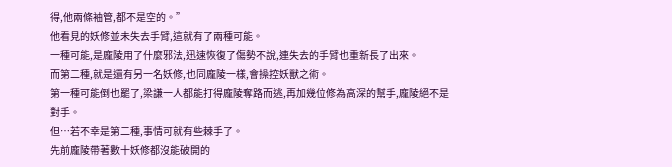得,他兩條袖管,都不是空的。”
他看見的妖修並未失去手臂,這就有了兩種可能。
一種可能,是龐陵用了什麼邪法,迅速恢復了傷勢不說,連失去的手臂也重新長了出來。
而第二種,就是還有另一名妖修,也同龐陵一樣,會操控妖獸之術。
第一種可能倒也罷了,梁謙一人都能打得龐陵奪路而逃,再加幾位修為高深的幫手,龐陵絕不是對手。
但…若不幸是第二種,事情可就有些棘手了。
先前龐陵帶著數十妖修都沒能破開的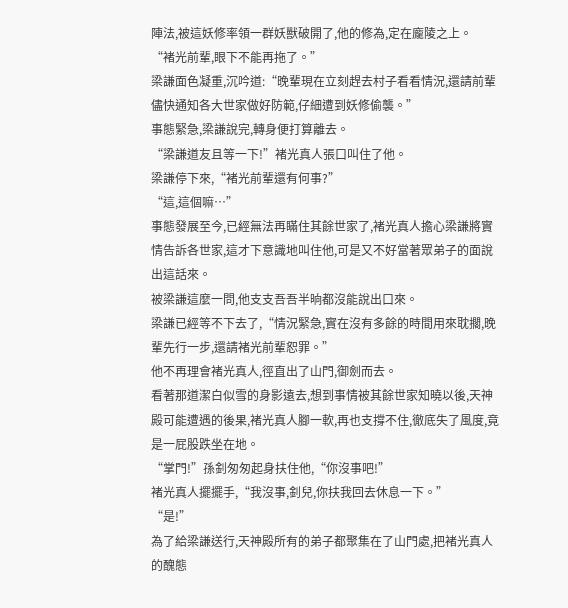陣法,被這妖修率領一群妖獸破開了,他的修為,定在龐陵之上。
“褚光前輩,眼下不能再拖了。”
梁謙面色凝重,沉吟道:“晚輩現在立刻趕去村子看看情況,還請前輩儘快通知各大世家做好防範,仔細遭到妖修偷襲。”
事態緊急,梁謙說完,轉身便打算離去。
“梁謙道友且等一下!”褚光真人張口叫住了他。
梁謙停下來,“褚光前輩還有何事?”
“這,這個嘛…”
事態發展至今,已經無法再瞞住其餘世家了,褚光真人擔心梁謙將實情告訴各世家,這才下意識地叫住他,可是又不好當著眾弟子的面說出這話來。
被梁謙這麼一問,他支支吾吾半晌都沒能說出口來。
梁謙已經等不下去了,“情況緊急,實在沒有多餘的時間用來耽擱,晚輩先行一步,還請褚光前輩恕罪。”
他不再理會褚光真人,徑直出了山門,御劍而去。
看著那道潔白似雪的身影遠去,想到事情被其餘世家知曉以後,天神殿可能遭遇的後果,褚光真人腳一軟,再也支撐不住,徹底失了風度,竟是一屁股跌坐在地。
“掌門!”孫釗匆匆起身扶住他,“你沒事吧!”
褚光真人擺擺手,“我沒事,釗兒,你扶我回去休息一下。”
“是!”
為了給梁謙送行,天神殿所有的弟子都聚集在了山門處,把褚光真人的醜態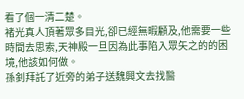看了個一清二楚。
褚光真人頂著眾多目光,卻已經無暇顧及,他需要一些時間去思索,天神殿一旦因為此事陷入眾矢之的的困境,他該如何做。
孫釗拜託了近旁的弟子送魏興文去找醫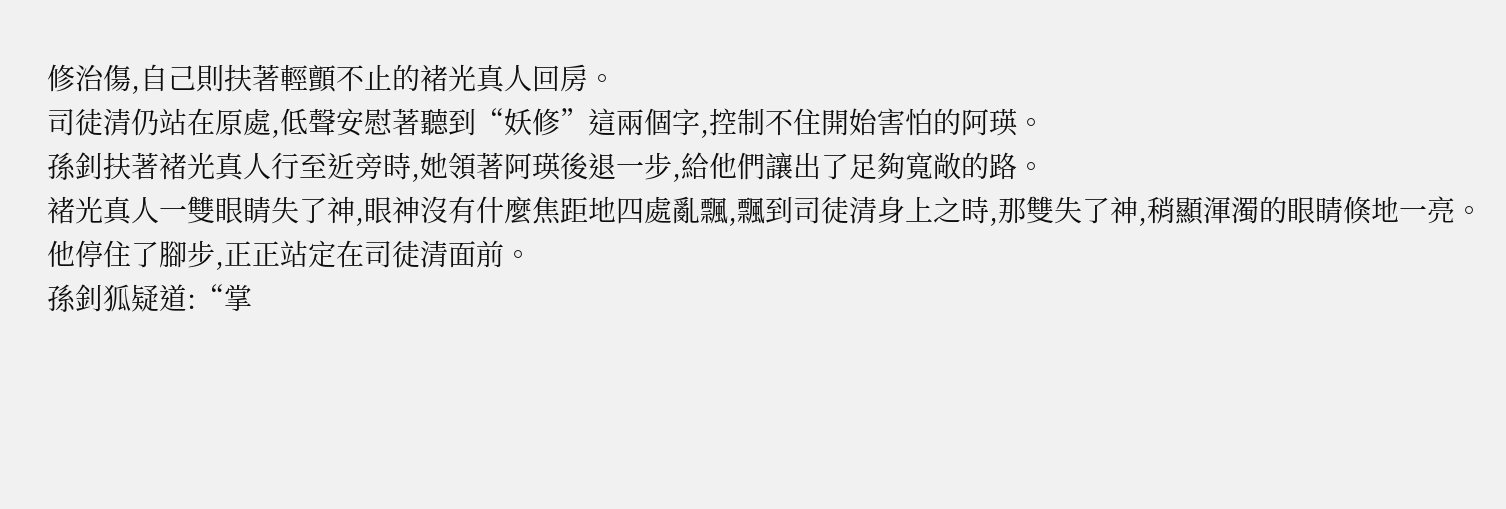修治傷,自己則扶著輕顫不止的褚光真人回房。
司徒清仍站在原處,低聲安慰著聽到“妖修”這兩個字,控制不住開始害怕的阿瑛。
孫釗扶著褚光真人行至近旁時,她領著阿瑛後退一步,給他們讓出了足夠寬敞的路。
褚光真人一雙眼睛失了神,眼神沒有什麼焦距地四處亂飄,飄到司徒清身上之時,那雙失了神,稍顯渾濁的眼睛倏地一亮。
他停住了腳步,正正站定在司徒清面前。
孫釗狐疑道:“掌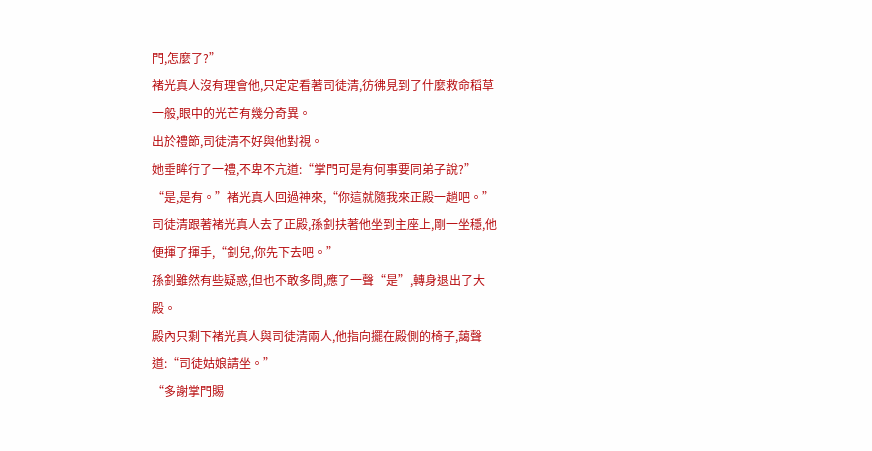門,怎麼了?”
褚光真人沒有理會他,只定定看著司徒清,彷彿見到了什麼救命稻草一般,眼中的光芒有幾分奇異。
出於禮節,司徒清不好與他對視。
她垂眸行了一禮,不卑不亢道:“掌門可是有何事要同弟子說?”
“是,是有。”褚光真人回過神來,“你這就隨我來正殿一趟吧。”
司徒清跟著褚光真人去了正殿,孫釗扶著他坐到主座上,剛一坐穩,他便揮了揮手,“釗兒,你先下去吧。”
孫釗雖然有些疑惑,但也不敢多問,應了一聲“是”,轉身退出了大殿。
殿內只剩下褚光真人與司徒清兩人,他指向擺在殿側的椅子,藹聲道:“司徒姑娘請坐。”
“多謝掌門賜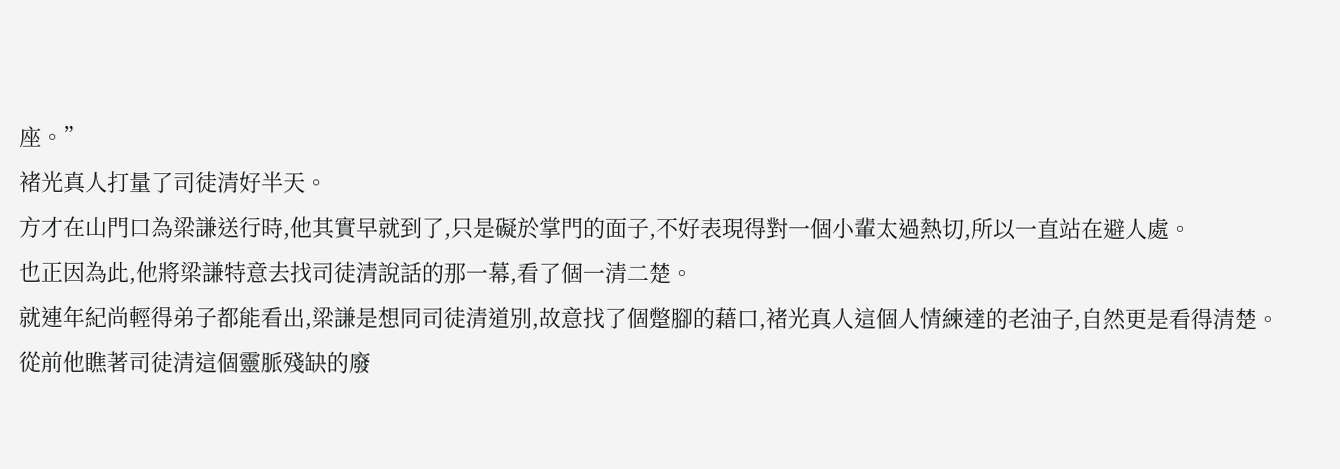座。”
褚光真人打量了司徒清好半天。
方才在山門口為梁謙送行時,他其實早就到了,只是礙於掌門的面子,不好表現得對一個小輩太過熱切,所以一直站在避人處。
也正因為此,他將梁謙特意去找司徒清說話的那一幕,看了個一清二楚。
就連年紀尚輕得弟子都能看出,梁謙是想同司徒清道別,故意找了個蹩腳的藉口,褚光真人這個人情練達的老油子,自然更是看得清楚。
從前他瞧著司徒清這個靈脈殘缺的廢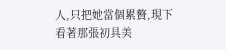人,只把她當個累贅,現下看著那張初具美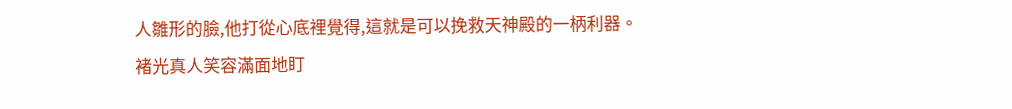人雛形的臉,他打從心底裡覺得,這就是可以挽救天神殿的一柄利器。
褚光真人笑容滿面地盯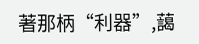著那柄“利器”,藹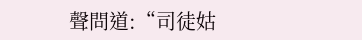聲問道:“司徒姑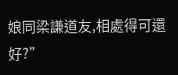娘同梁謙道友,相處得可還好?”